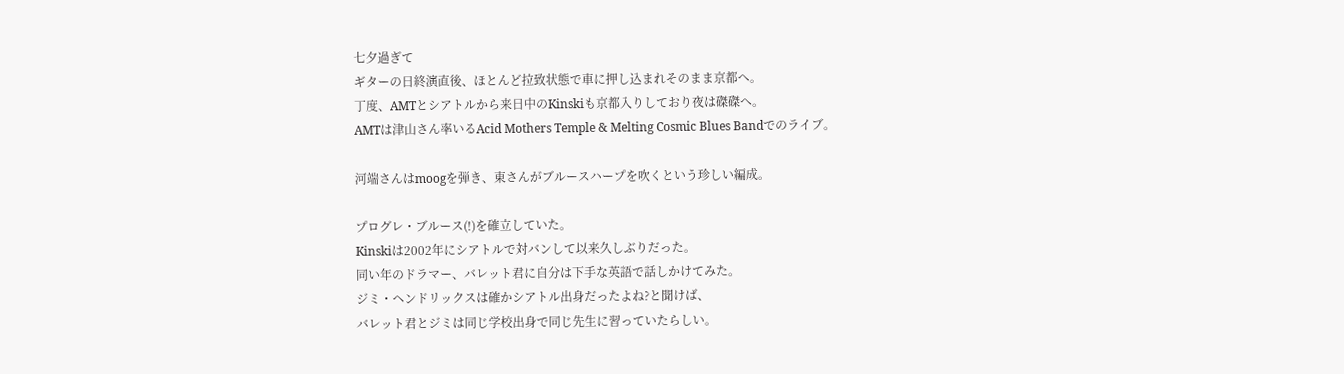七夕過ぎて
ギターの日終演直後、ほとんど拉致状態で車に押し込まれそのまま京都へ。
丁度、AMTとシアトルから来日中のKinskiも京都入りしており夜は磔磔へ。
AMTは津山さん率いるAcid Mothers Temple & Melting Cosmic Blues Bandでのライブ。

河端さんはmoogを弾き、東さんがブルースハープを吹くという珍しい編成。

プログレ・ブルース(!)を確立していた。
Kinskiは2002年にシアトルで対バンして以来久しぶりだった。
同い年のドラマー、バレット君に自分は下手な英語で話しかけてみた。
ジミ・ヘンドリックスは確かシアトル出身だったよね?と聞けば、
バレット君とジミは同じ学校出身で同じ先生に習っていたらしい。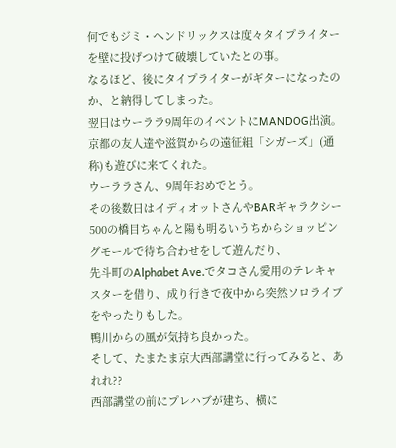何でもジミ・ヘンドリックスは度々タイプライターを壁に投げつけて破壊していたとの事。
なるほど、後にタイプライターがギターになったのか、と納得してしまった。
翌日はウーララ9周年のイベントにMANDOG出演。
京都の友人達や滋賀からの遠征組「シガーズ」(通称)も遊びに来てくれた。
ウーララさん、9周年おめでとう。
その後数日はイディオットさんやBARギャラクシー500の橋目ちゃんと陽も明るいうちからショッピングモールで待ち合わせをして遊んだり、
先斗町のAlphabet Ave.でタコさん愛用のテレキャスターを借り、成り行きで夜中から突然ソロライブをやったりもした。
鴨川からの風が気持ち良かった。
そして、たまたま京大西部講堂に行ってみると、あれれ??
西部講堂の前にプレハブが建ち、横に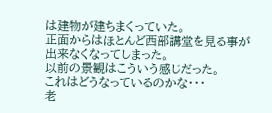は建物が建ちまくっていた。
正面からはほとんど西部講堂を見る事が出来なくなってしまった。
以前の景観はこういう感じだった。
これはどうなっているのかな・・・
老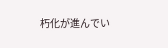朽化が進んでい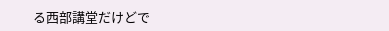る西部講堂だけどで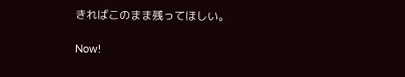きればこのまま残ってほしい。

Now!